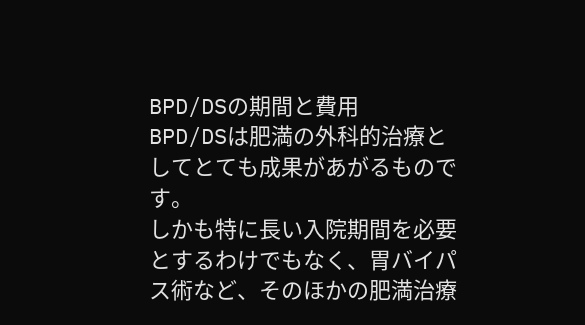BPD/DSの期間と費用
BPD/DSは肥満の外科的治療としてとても成果があがるものです。
しかも特に長い入院期間を必要とするわけでもなく、胃バイパス術など、そのほかの肥満治療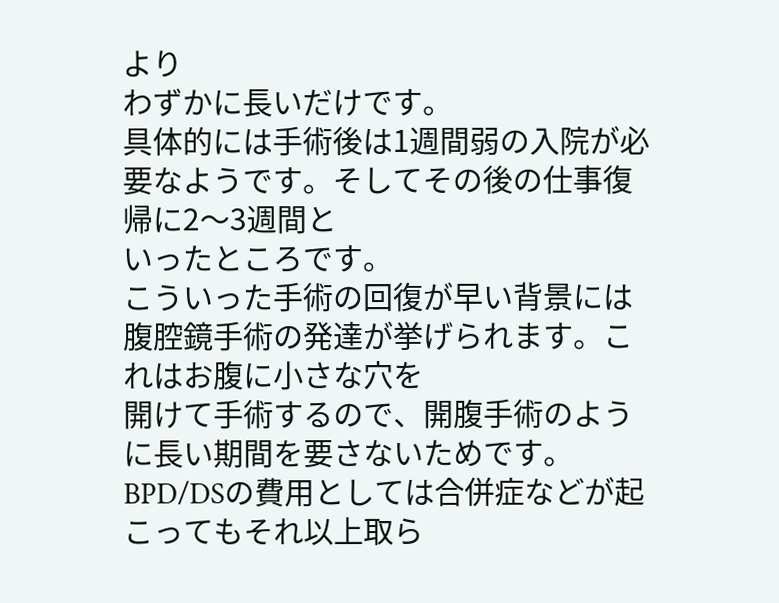より
わずかに長いだけです。
具体的には手術後は1週間弱の入院が必要なようです。そしてその後の仕事復帰に2〜3週間と
いったところです。
こういった手術の回復が早い背景には腹腔鏡手術の発達が挙げられます。これはお腹に小さな穴を
開けて手術するので、開腹手術のように長い期間を要さないためです。
BPD/DSの費用としては合併症などが起こってもそれ以上取ら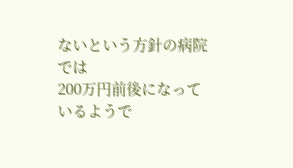ないという方針の病院では
200万円前後になっているようで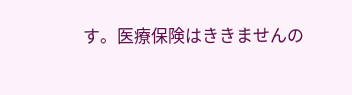す。医療保険はききませんの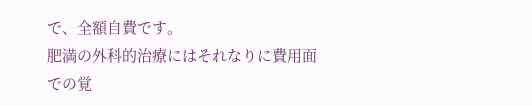で、全額自費です。
肥満の外科的治療にはそれなりに費用面での覚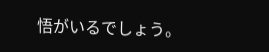悟がいるでしょう。